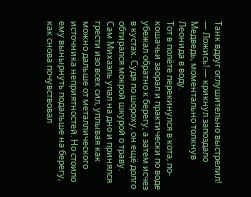Танк вдруг оглушительно выстрелил!
— Ложись! — крикнул запоздало Медведь, моментально толкнув Леонида в воду.
Тот в полёте перекинулся в кота, по-кошачьи заорал и практически по воде убежал обратно к берегу, а затем исчез в кустах. Судя по шороху, он ещё долго обтирался мокрой шкурой о траву.
Сам Михаэль упал на дно и принялся грести изо всех сил, уплывая как можно дальше от металлического источника неприятностей. Но стоило ему вынырнуть подальше на берегу, как снова почувствовал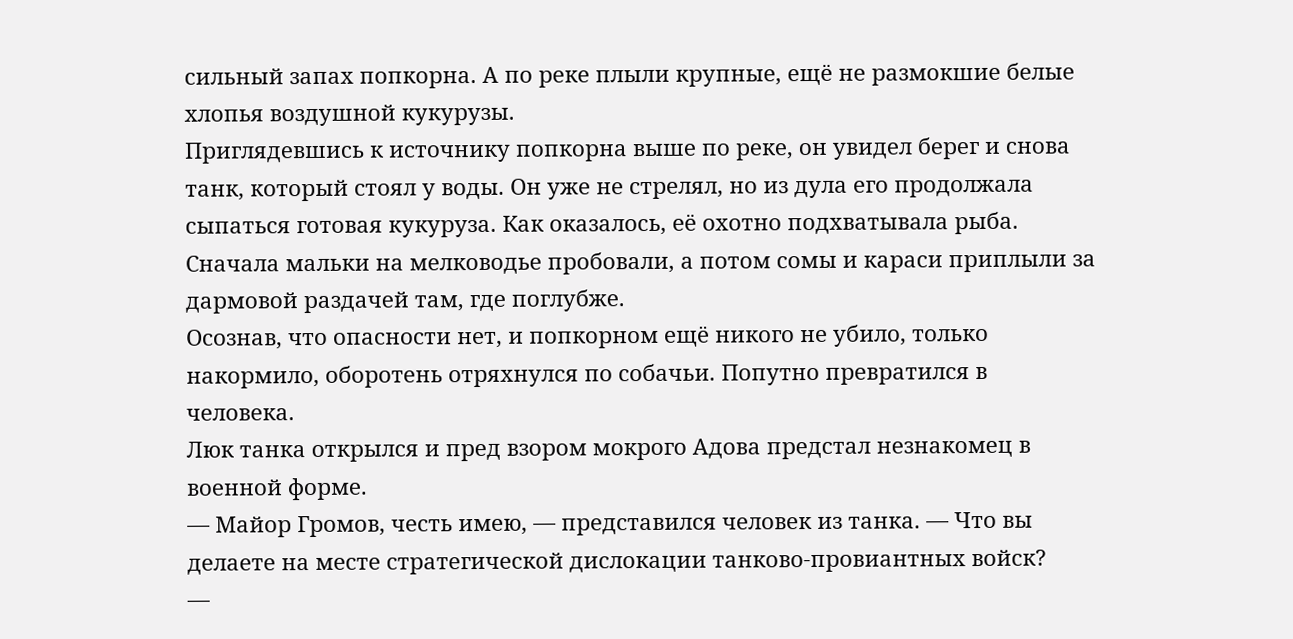сильный запах попкорна. А по реке плыли крупные, ещё не размокшие белые хлопья воздушной кукурузы.
Приглядевшись к источнику попкорна выше по реке, он увидел берег и снова танк, который стоял у воды. Он уже не стрелял, но из дула его продолжала сыпаться готовая кукуруза. Как оказалось, её охотно подхватывала рыба. Сначала мальки на мелководье пробовали, а потом сомы и караси приплыли за дармовой раздачей там, где поглубже.
Осознав, что опасности нет, и попкорном ещё никого не убило, только накормило, оборотень отряхнулся по собачьи. Попутно превратился в человека.
Люк танка открылся и пред взором мокрого Адова предстал незнакомец в военной форме.
— Майор Громов, честь имею, — представился человек из танка. — Что вы делаете на месте стратегической дислокации танково-провиантных войск?
—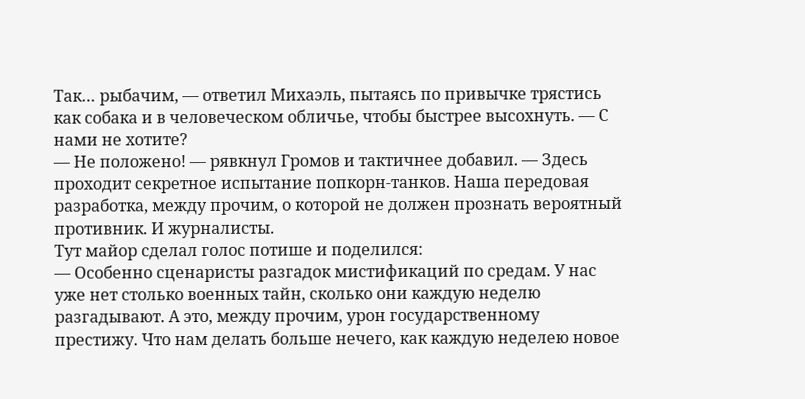Так… рыбачим, — ответил Михаэль, пытаясь по привычке трястись как собака и в человеческом обличье, чтобы быстрее высохнуть. — С нами не хотите?
— Не положено! — рявкнул Громов и тактичнее добавил. — Здесь проходит секретное испытание попкорн-танков. Наша передовая разработка, между прочим, о которой не должен прознать вероятный противник. И журналисты.
Тут майор сделал голос потише и поделился:
— Особенно сценаристы разгадок мистификаций по средам. У нас уже нет столько военных тайн, сколько они каждую неделю разгадывают. А это, между прочим, урон государственному престижу. Что нам делать больше нечего, как каждую неделею новое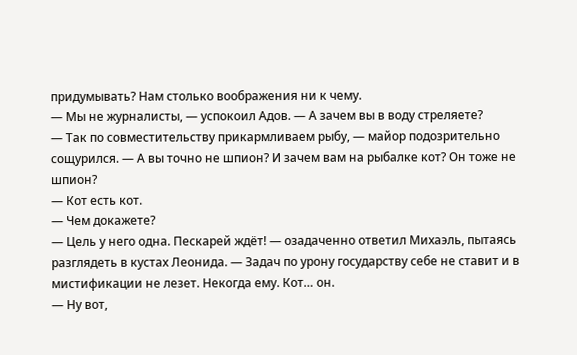придумывать? Нам столько воображения ни к чему.
— Мы не журналисты, — успокоил Адов. — А зачем вы в воду стреляете?
— Так по совместительству прикармливаем рыбу, — майор подозрительно сощурился. — А вы точно не шпион? И зачем вам на рыбалке кот? Он тоже не шпион?
— Кот есть кот.
— Чем докажете?
— Цель у него одна. Пескарей ждёт! — озадаченно ответил Михаэль, пытаясь разглядеть в кустах Леонида. — Задач по урону государству себе не ставит и в мистификации не лезет. Некогда ему. Кот… он.
— Ну вот,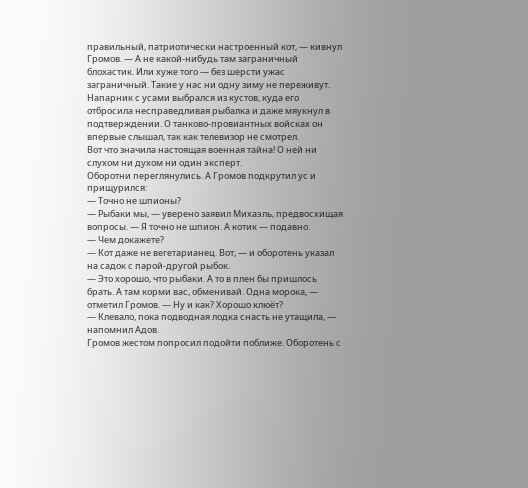правильный, патриотически настроенный кот, — кивнул Громов. — А не какой-нибудь там заграничный блохастик. Или хуже того — без шерсти ужас заграничный. Такие у нас ни одну зиму не переживут.
Напарник с усами выбрался из кустов, куда его отбросила несправедливая рыбалка и даже мяукнул в подтверждении. О танково-провиантных войсках он впервые слышал, так как телевизор не смотрел.
Вот что значила настоящая военная тайна! О ней ни слухом ни духом ни один эксперт.
Оборотни переглянулись. А Громов подкрутил ус и прищурился:
— Точно не шпионы?
— Рыбаки мы, — уверено заявил Михаэль, предвосхищая вопросы. — Я точно не шпион. А котик — подавно.
— Чем докажете?
— Кот даже не вегетарианец. Вот, — и оборотень указал на садок с парой-другой рыбок.
— Это хорошо, что рыбаки. А то в плен бы пришлось брать. А там корми вас, обменивай. Одна морока, — отметил Громов. — Ну и как? Хорошо клюёт?
— Клевало, пока подводная лодка снасть не утащила, — напомнил Адов.
Громов жестом попросил подойти поближе. Оборотень с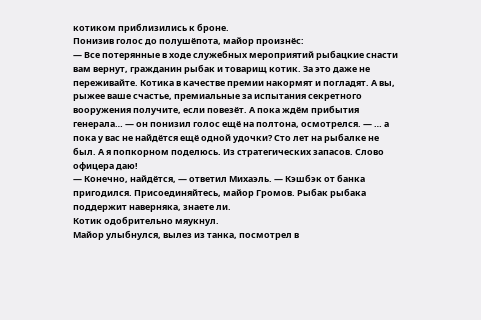котиком приблизились к броне.
Понизив голос до полушёпота, майор произнёс:
— Все потерянные в ходе служебных мероприятий рыбацкие снасти вам вернут, гражданин рыбак и товарищ котик. За это даже не переживайте. Котика в качестве премии накормят и погладят. А вы, рыжее ваше счастье, премиальные за испытания секретного вооружения получите, если повезёт. А пока ждём прибытия генерала… — он понизил голос ещё на полтона, осмотрелся. — … а пока у вас не найдётся ещё одной удочки? Сто лет на рыбалке не был. А я попкорном поделюсь. Из стратегических запасов. Слово офицера даю!
— Конечно, найдётся, — ответил Михаэль. — Кэшбэк от банка пригодился. Присоединяйтесь, майор Громов. Рыбак рыбака поддержит наверняка, знаете ли.
Котик одобрительно мяукнул.
Майор улыбнулся, вылез из танка, посмотрел в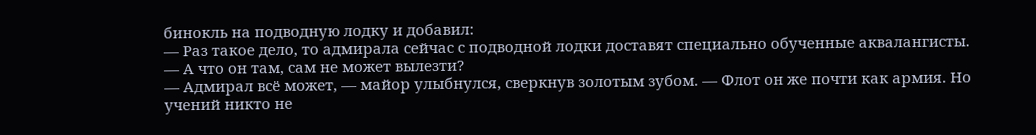бинокль на подводную лодку и добавил:
— Раз такое дело, то адмирала сейчас с подводной лодки доставят специально обученные аквалангисты.
— А что он там, сам не может вылезти?
— Адмирал всё может, — майор улыбнулся, сверкнув золотым зубом. — Флот он же почти как армия. Но учений никто не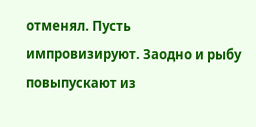отменял. Пусть импровизируют. Заодно и рыбу повыпускают из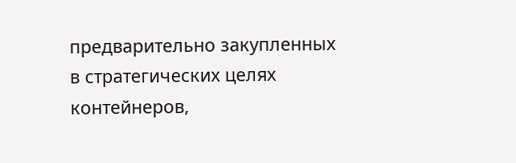предварительно закупленных в стратегических целях контейнеров,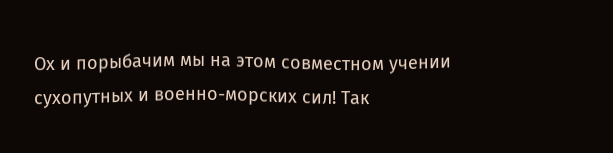Ох и порыбачим мы на этом совместном учении сухопутных и военно-морских сил! Так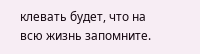клевать будет, что на всю жизнь запомните.